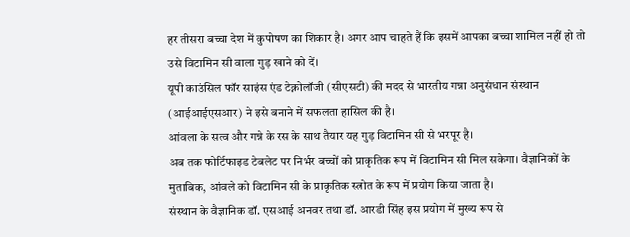हर तीसरा बच्चा देश में कुपोषण का शिकार है। अगर आप चाहते हैं कि इसमें आपका बच्चा शामिल नहीं हो तो उसे विटामिन सी वाला गुड़ खाने को दें।
यूपी काउंसिल फॉर साइंस एंड टेक्नोलॉजी (सीएसटी) की मदद से भारतीय गन्ना अनुसंधान संस्थान (आईआईएसआर) ने इसे बनाने में सफलता हासिल की है।
आंवला के सत्व और गन्ने के रस के साथ तैयार यह गुड़ विटामिन सी से भरपूर है।
अब तक फोर्टिफाइड टेबलेट पर निर्भर बच्चों को प्राकृतिक रूप में विटामिन सी मिल सकेगा। वैज्ञानिकों के मुताबिक, आंवले को विटामिन सी के प्राकृतिक स्त्रोत के रूप में प्रयोग किया जाता है।
संस्थान के वैज्ञानिक डॉ. एसआई अनवर तथा डॉ. आरडी सिंह इस प्रयोग में मुख्य रूप से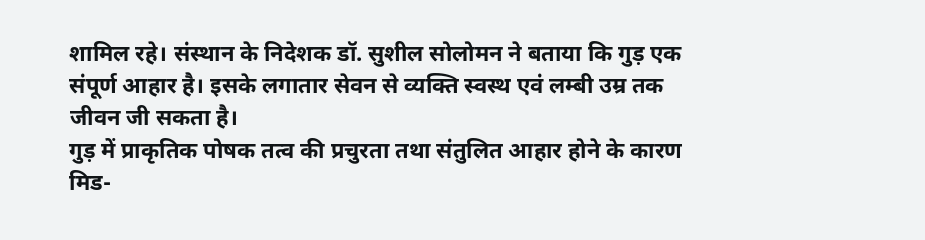शामिल रहे। संस्थान के निदेशक डॉ. सुशील सोलोमन ने बताया कि गुड़ एक संपूर्ण आहार है। इसके लगातार सेवन से व्यक्ति स्वस्थ एवं लम्बी उम्र तक जीवन जी सकता है।
गुड़ में प्राकृतिक पोषक तत्व की प्रचुरता तथा संतुलित आहार होने के कारण मिड-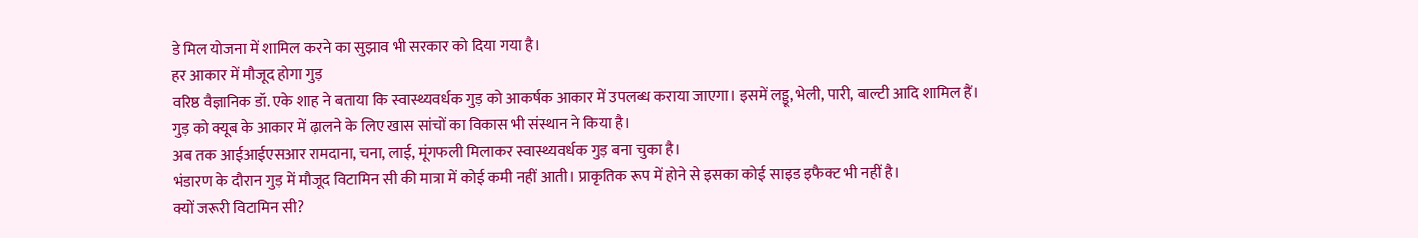डे मिल योजना में शामिल करने का सुझाव भी सरकार को दिया गया है।
हर आकार में मौजूद होगा गुड़
वरिष्ठ वैज्ञानिक डॉ. एके शाह ने बताया कि स्वास्थ्यवर्धक गुड़ को आकर्षक आकार में उपलब्ध कराया जाएगा। इसमें लड्डू, भेली, पारी, बाल्टी आदि शामिल हैं।
गुड़ को क्यूब के आकार में ढ़ालने के लिए खास सांचों का विकास भी संस्थान ने किया है।
अब तक आईआईएसआर रामदाना, चना, लाई, मूंगफली मिलाकर स्वास्थ्यवर्धक गुड़ बना चुका है।
भंडारण के दौरान गुड़ में मौजूद विटामिन सी की मात्रा में कोई कमी नहीं आती। प्राकृतिक रूप में होने से इसका कोई साइड इफैक्ट भी नहीं है।
क्यों जरूरी विटामिन सी?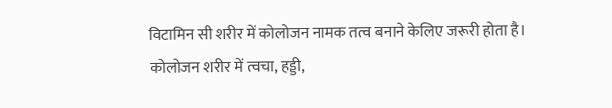विटामिन सी शरीर में कोलोजन नामक तत्व बनाने केलिए जरूरी होता है। कोलोजन शरीर में त्वचा, हड्डी,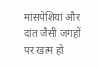मांसपेशियां और दांत जैसी जगहों पर खत्म हो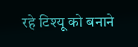रहे टिश्यू को बनाने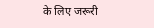के लिए जरूरी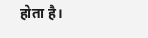होता है।